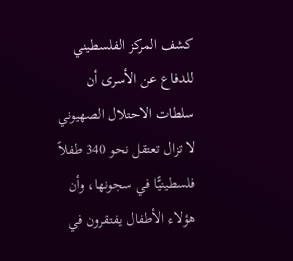كشف المركز الفلسطيني للدفاع عن الأسرى أن سلطات الاحتلال الصهيوني لا تزال تعتقل نحو 340 طفلاً فلسطينيًّا في سجونها، وأن هؤلاء الأطفال يفتقرون في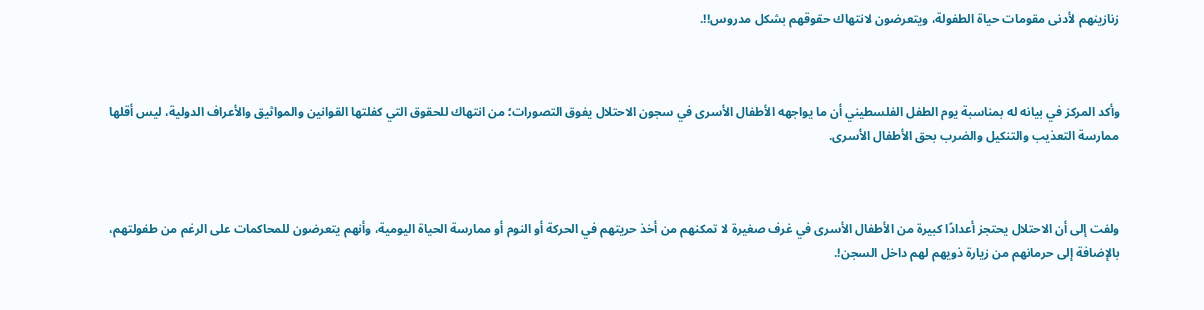زنازينهم لأدنى مقومات حياة الطفولة، ويتعرضون لانتهاك حقوقهم بشكل مدروس!!.



وأكد المركز في بيانه له بمناسبة يوم الطفل الفلسطيني أن ما يواجهه الأطفال الأسرى في سجون الاحتلال يفوق التصورات؛ من انتهاك للحقوق التي كفلتها القوانين والمواثيق والأعراف الدولية، ليس أقلها ممارسة التعذيب والتنكيل والضرب بحق الأطفال الأسرى.



ولفت إلى أن الاحتلال يحتجز أعدادًا كبيرة من الأطفال الأسرى في غرف صغيرة لا تمكنهم من أخذ حريتهم في الحركة أو النوم أو ممارسة الحياة اليومية، وأنهم يتعرضون للمحاكمات على الرغم من طفولتهم، بالإضافة إلى حرمانهم من زيارة ذويهم لهم داخل السجن!.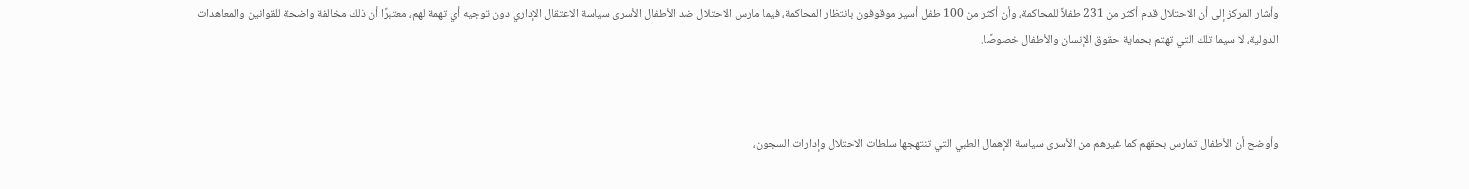وأشار المركز إلى أن الاحتلال قدم أكثر من 231 طفلاً للمحاكمة، وأن أكثر من 100 طفل أسير موقوفون بانتظار المحاكمة، فيما مارس الاحتلال ضد الأطفال الأسرى سياسة الاعتقال الإداري دون توجيه أي تهمة لهم، معتبرًا أن ذلك مخالفة واضحة للقوانين والمعاهدات الدولية، لا سيما تلك التي تهتم بحماية حقوق الإنسان والأطفال خصوصًا.



وأوضح أن الأطفال تمارس بحقهم كما غيرهم من الأسرى سياسة الإهمال الطبي التي تنتهجها سلطات الاحتلال وإدارات السجون،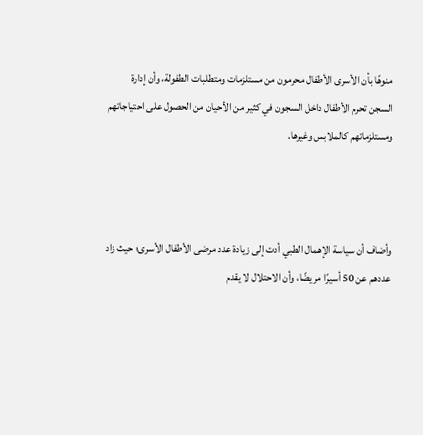منوهًا بأن الأسرى الأطفال محرمون من مستلزمات ومتطلبات الطفولة، وأن إدارة السجن تحرم الأطفال داخل السجون في كثير من الأحيان من الحصول على احتياجاتهم ومستلزماتهم كالملابس وغيرها.



وأضاف أن سياسة الإهمال الطبي أدت إلى زيادة عدد مرضى الأطفال الأسرى؛ حيث زاد عددهم عن 50 أسيرًا مريضًا، وأن الاحتلال لا يقدم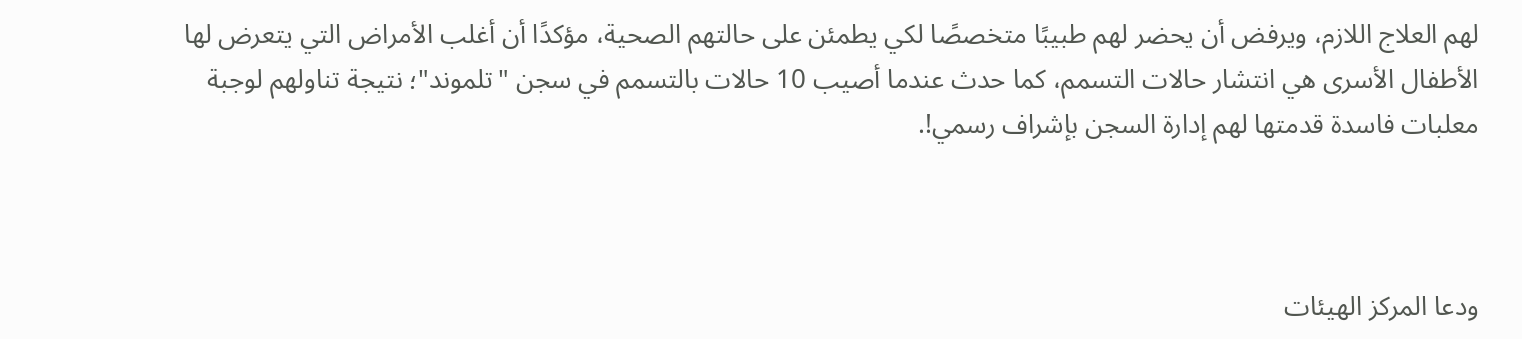لهم العلاج اللازم، ويرفض أن يحضر لهم طبيبًا متخصصًا لكي يطمئن على حالتهم الصحية، مؤكدًا أن أغلب الأمراض التي يتعرض لها الأطفال الأسرى هي انتشار حالات التسمم، كما حدث عندما أصيب 10 حالات بالتسمم في سجن "تلموند"؛ نتيجة تناولهم لوجبة معلبات فاسدة قدمتها لهم إدارة السجن بإشراف رسمي!.



ودعا المركز الهيئات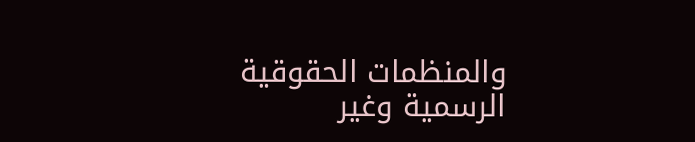والمنظمات الحقوقية الرسمية وغير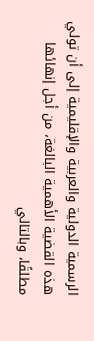الرسمية الدولية والعربية والإقليمية إلى أن تولي هذه القضية الأهمية البالغة، من أجل إنهائها مطلقًا، وبالتالي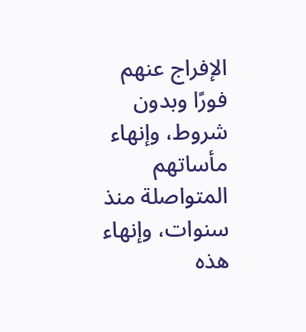الإفراج عنهم فورًا وبدون شروط، وإنهاء مأساتهم المتواصلة منذ سنوات، وإنهاء هذه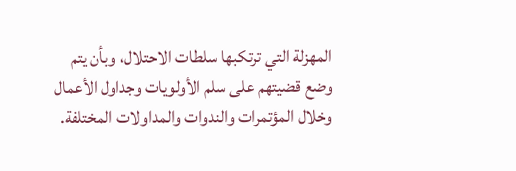المهزلة التي ترتكبها سلطات الاحتلال، وبأن يتم وضع قضيتهم على سلم الأولويات وجداول الأعمال وخلال المؤتمرات والندوات والمداولات المختلفة.